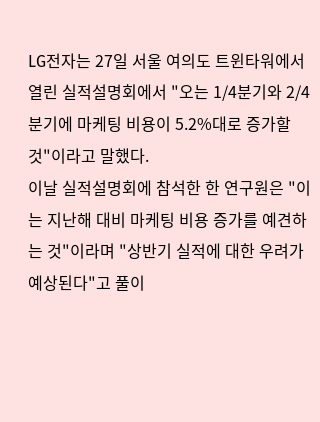LG전자는 27일 서울 여의도 트윈타워에서 열린 실적설명회에서 "오는 1/4분기와 2/4분기에 마케팅 비용이 5.2%대로 증가할 것"이라고 말했다.
이날 실적설명회에 참석한 한 연구원은 "이는 지난해 대비 마케팅 비용 증가를 예견하는 것"이라며 "상반기 실적에 대한 우려가 예상된다"고 풀이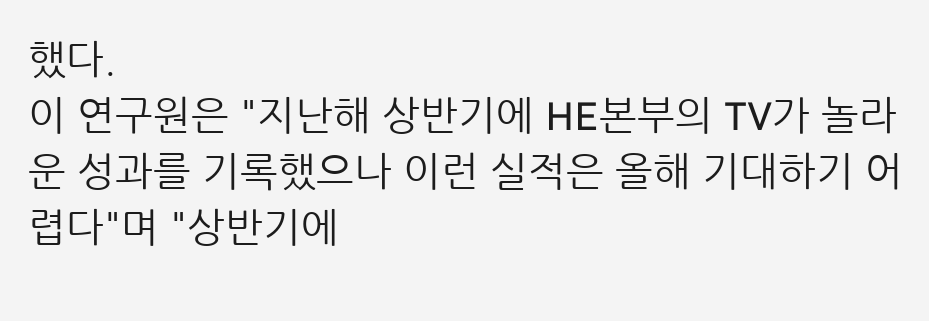했다.
이 연구원은 "지난해 상반기에 HE본부의 TV가 놀라운 성과를 기록했으나 이런 실적은 올해 기대하기 어렵다"며 "상반기에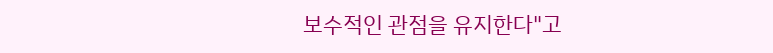보수적인 관점을 유지한다"고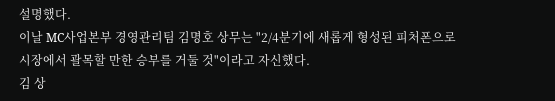설명했다.
이날 MC사업본부 경영관리팀 김명호 상무는 "2/4분기에 새롭게 형성된 피처폰으로 시장에서 괄목할 만한 승부를 거둘 것"이라고 자신했다.
김 상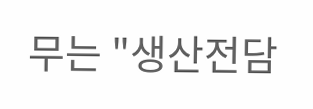무는 "생산전담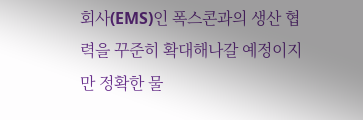회사(EMS)인 폭스콘과의 생산 협력을 꾸준히 확대해나갈 예정이지만 정확한 물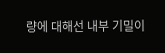량에 대해선 내부 기밀이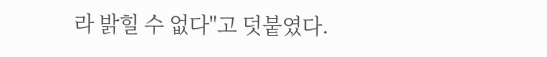라 밝힐 수 없다"고 덧붙였다.